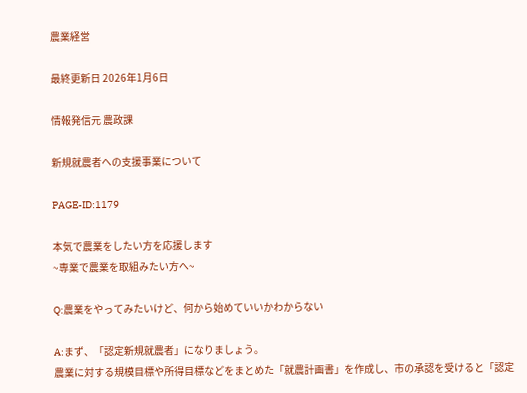農業経営

最終更新日 2026年1月6日

情報発信元 農政課

新規就農者への支援事業について

PAGE-ID:1179

本気で農業をしたい方を応援します
~専業で農業を取組みたい方へ~

Q:農業をやってみたいけど、何から始めていいかわからない

A:まず、「認定新規就農者」になりましょう。
農業に対する規模目標や所得目標などをまとめた「就農計画書」を作成し、市の承認を受けると「認定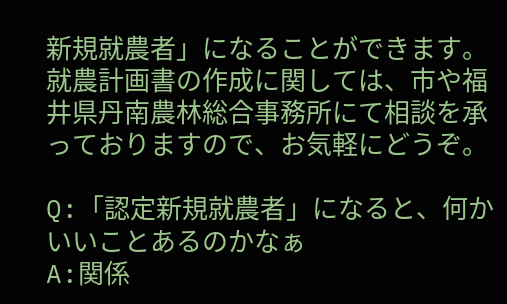新規就農者」になることができます。
就農計画書の作成に関しては、市や福井県丹南農林総合事務所にて相談を承っておりますので、お気軽にどうぞ。

Q:「認定新規就農者」になると、何かいいことあるのかなぁ
A:関係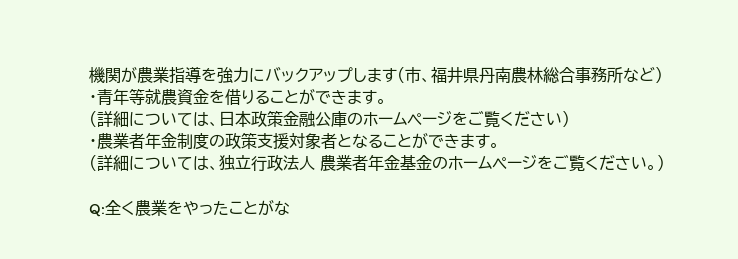機関が農業指導を強力にバックアップします(市、福井県丹南農林総合事務所など)
・青年等就農資金を借りることができます。
(詳細については、日本政策金融公庫のホームページをご覧ください)
・農業者年金制度の政策支援対象者となることができます。
(詳細については、独立行政法人 農業者年金基金のホームページをご覧ください。)

Q:全く農業をやったことがな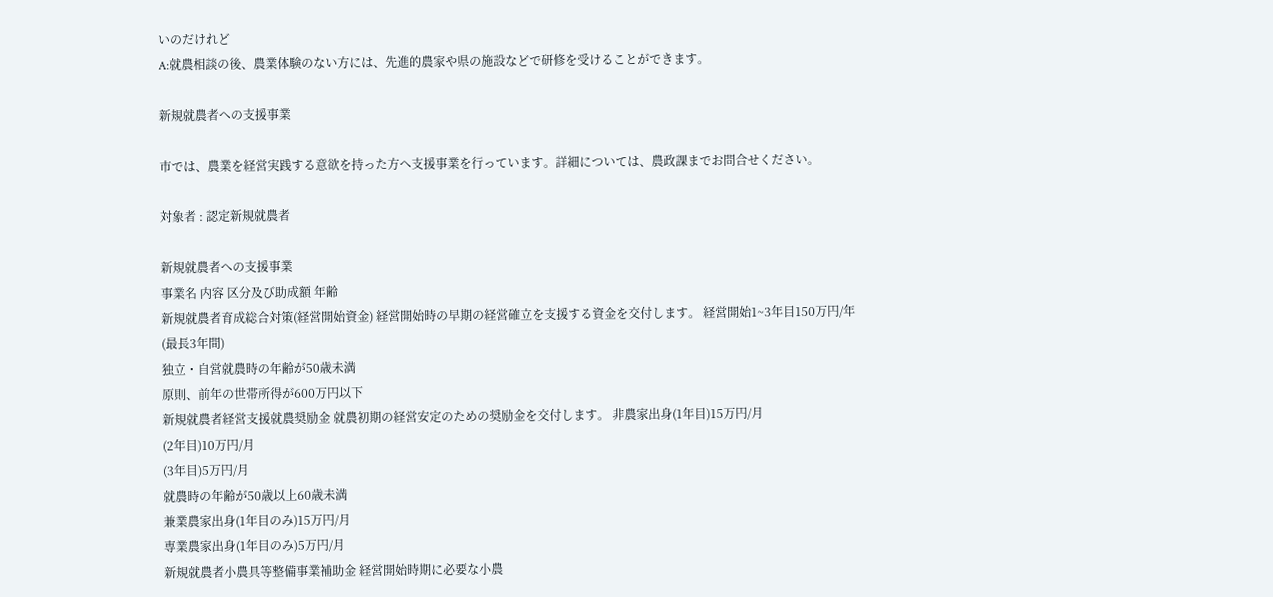いのだけれど
A:就農相談の後、農業体験のない方には、先進的農家や県の施設などで研修を受けることができます。

新規就農者への支援事業

市では、農業を経営実践する意欲を持った方へ支援事業を行っています。詳細については、農政課までお問合せください。

対象者 : 認定新規就農者

新規就農者への支援事業
事業名 内容 区分及び助成額 年齢
新規就農者育成総合対策(経営開始資金) 経営開始時の早期の経営確立を支援する資金を交付します。 経営開始1~3年目150万円/年
(最長3年間)
独立・自営就農時の年齢が50歳未満
原則、前年の世帯所得が600万円以下
新規就農者経営支援就農奨励金 就農初期の経営安定のための奨励金を交付します。 非農家出身(1年目)15万円/月
(2年目)10万円/月
(3年目)5万円/月
就農時の年齢が50歳以上60歳未満
兼業農家出身(1年目のみ)15万円/月
専業農家出身(1年目のみ)5万円/月
新規就農者小農具等整備事業補助金 経営開始時期に必要な小農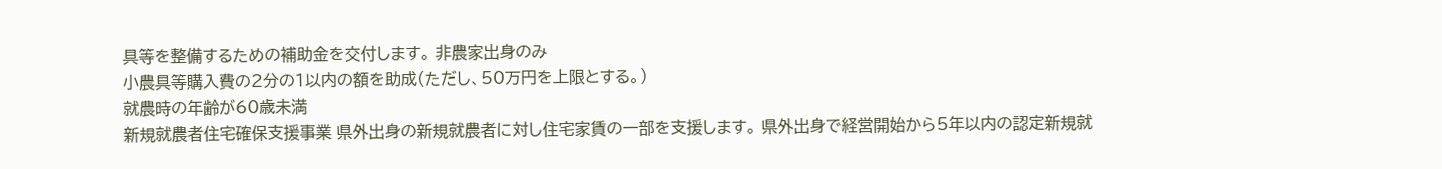具等を整備するための補助金を交付します。 非農家出身のみ
小農具等購入費の2分の1以内の額を助成(ただし、50万円を上限とする。)
就農時の年齢が60歳未満
新規就農者住宅確保支援事業 県外出身の新規就農者に対し住宅家賃の一部を支援します。 県外出身で経営開始から5年以内の認定新規就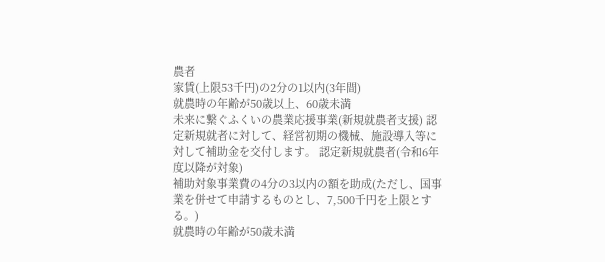農者
家賃(上限53千円)の2分の1以内(3年間)
就農時の年齢が50歳以上、60歳未満
未来に繋ぐふくいの農業応援事業(新規就農者支援) 認定新規就者に対して、経営初期の機械、施設導入等に対して補助金を交付します。 認定新規就農者(令和6年度以降が対象)
補助対象事業費の4分の3以内の額を助成(ただし、国事業を併せて申請するものとし、7,500千円を上限とする。)
就農時の年齢が50歳未満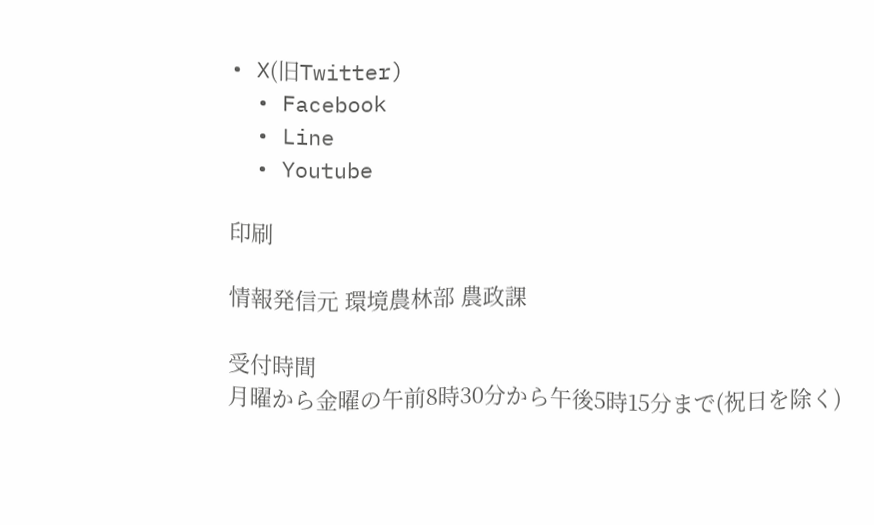• X(旧Twitter)
  • Facebook
  • Line
  • Youtube

印刷

情報発信元 環境農林部 農政課

受付時間
月曜から金曜の午前8時30分から午後5時15分まで(祝日を除く)